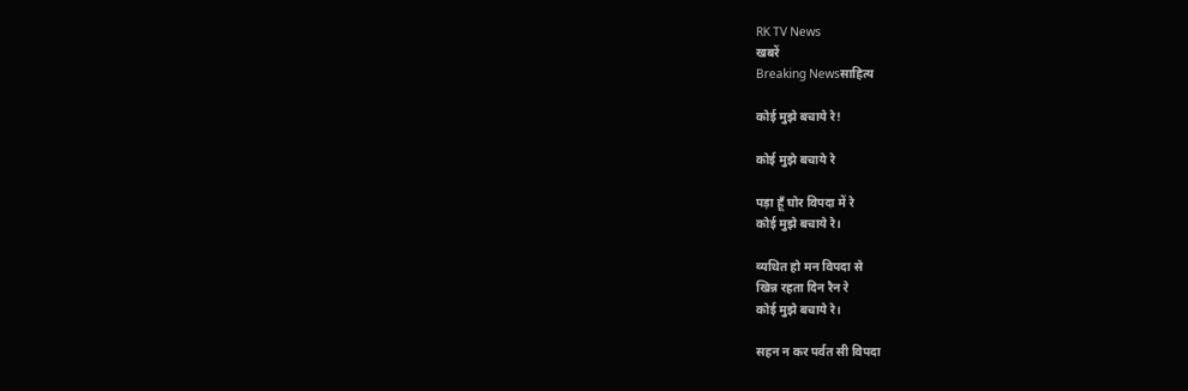RK TV News
खबरें
Breaking Newsसाहित्य

कोई मुझे बचाये रे!

कोई मुझे बचाये रे

पड़ा हूँ घोर विपदा में रे
कोई मुझे बचाये रे।

व्यथित हो मन विपदा से
खिन्न रहता दिन रैन रे
कोई मुझे बचाये रे।

सहन न कर पर्वत सी विपदा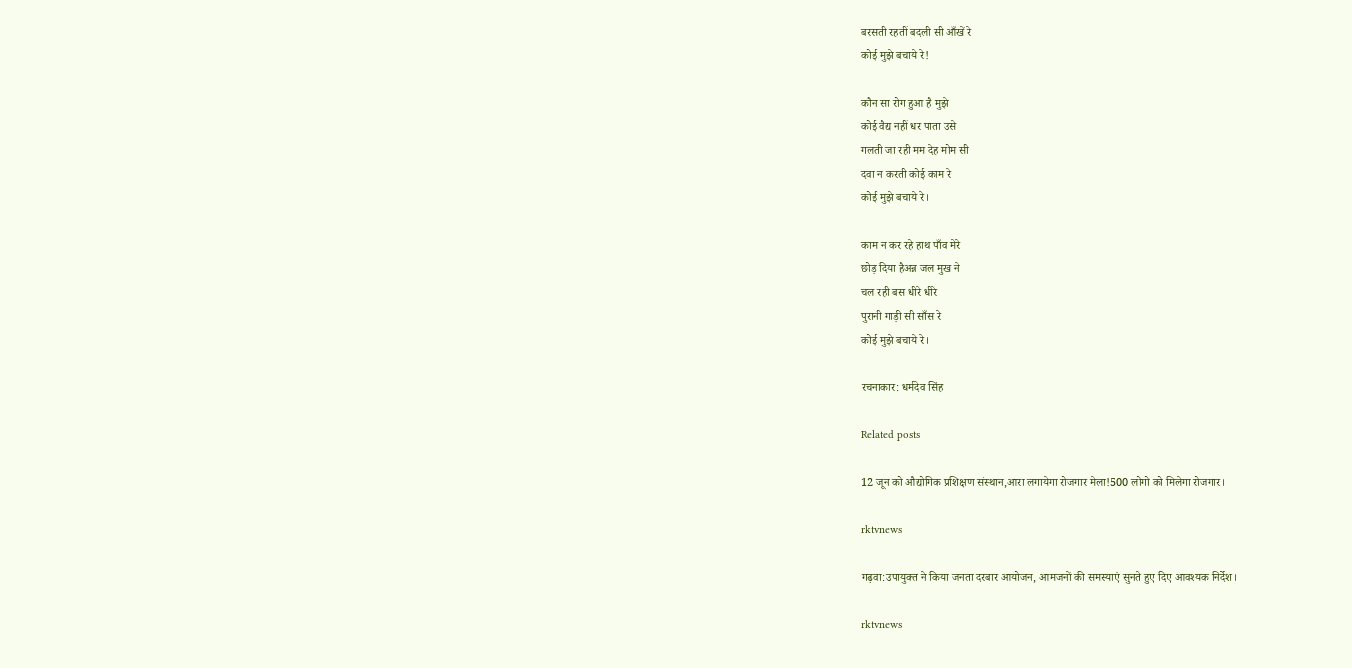बरसती रहतीं बदली सी आँखें रे
कोई मुझे बचाये रे!

कौन सा रोग हुआ है मुझे
कोई वैद्य नहीं धर पाता उसे
गलती जा रही मम देह मोम सी
दवा न करती कोई काम रे
कोई मुझे बचाये रे।

काम न कर रहे हाथ पाँव मेरे
छोड़ दिया हैअन्न जल मुख ने
चल रही बस धीरे धीरे
पुरानी गाड़ी सी साँस रे
कोई मुझे बचाये रे।

रचनाकार: धर्मदेव सिंह

Related posts

12 जून को औद्योगिक प्रशिक्षण संस्थान,आरा लगायेगा रोजगार मेला!500 लोगो को मिलेगा रोजगार।

rktvnews

गढ़वा:उपायुक्त ने किया जनता दरबार आयोजन, आमजनों की समस्याएं सुनते हुए दिए आवश्यक निर्देश।

rktvnews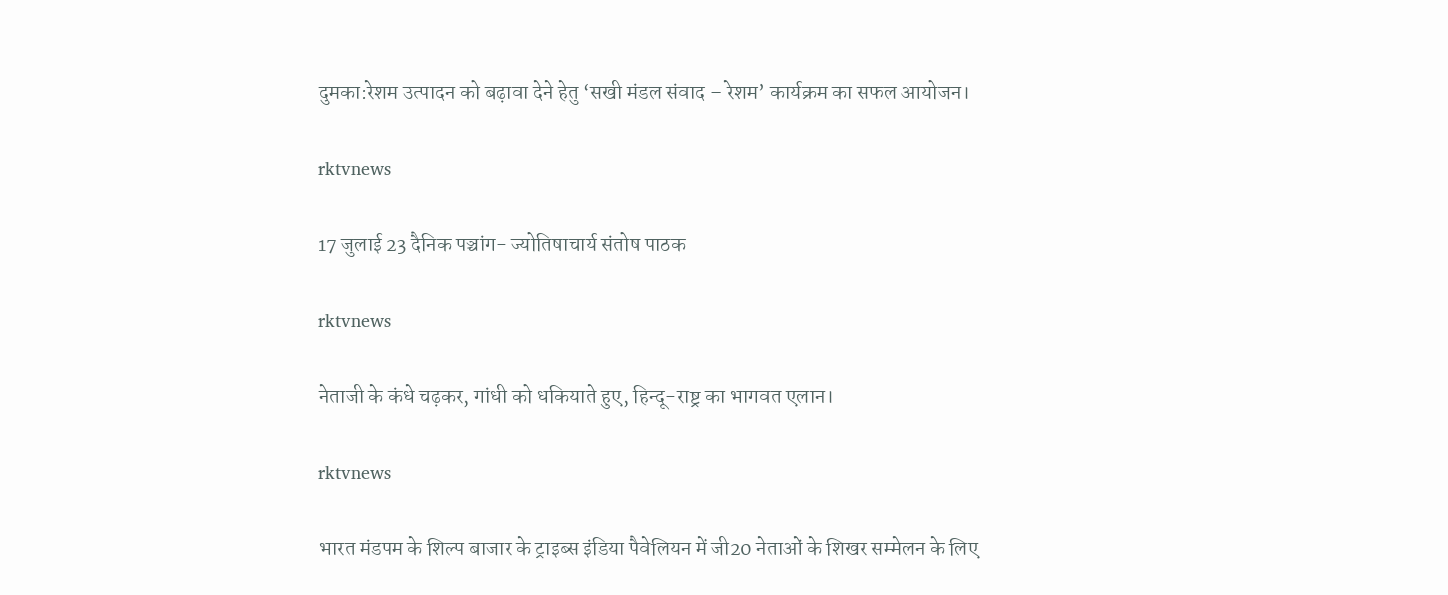दुमका:रेशम उत्पादन को बढ़ावा देने हेतु ‘सखी मंडल संवाद – रेशम’ कार्यक्रम का सफल आयोजन।

rktvnews

17 जुलाई 23 दैनिक पञ्चांग- ज्योतिषाचार्य संतोष पाठक

rktvnews

नेताजी के कंधे चढ़कर, गांधी को धकियाते हुए, हिन्दू-राष्ट्र का भागवत एलान।

rktvnews

भारत मंडपम के शिल्प बाजार के ट्राइब्स इंडिया पैवेलियन में जी20 नेताओं के शिखर सम्मेलन के लिए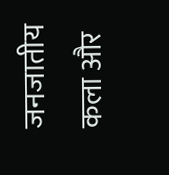जनजातीय कला और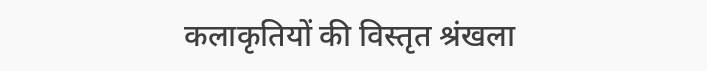कलाकृतियों की विस्तृत श्रंखला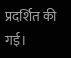प्रदर्शित की गई।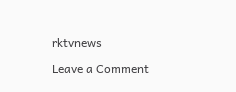rktvnews

Leave a Comment